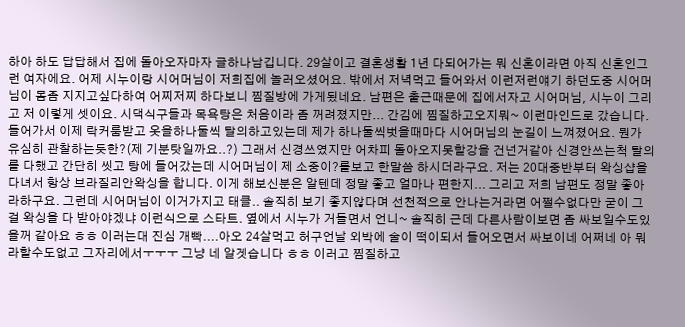하아 하도 답답해서 집에 돌아오자마자 글하나남깁니다. 29살이고 결혼생활 1년 다되어가는 뭐 신혼이라면 아직 신혼인그런 여자에요. 어제 시누이랑 시어머님이 저희집에 놀러오셨어요. 밖에서 저녁먹고 들어와서 이런저런얘기 하던도중 시어머님이 몸좀 지지고싶다하여 어찌저찌 하다보니 찜질방에 가게됬네요. 남편은 출근때문에 집에서자고 시어머님, 시누이 그리고 저 이렇게 셋이요. 시댁식구들과 목욕탕은 처음이라 좀 꺼려졌지만... 간김에 찜질하고오지뭐~ 이런마인드로 갔습니다. 들어가서 이제 락커룸받고 옷을하나둘씩 탈의하고있는데 제가 하나둘씩벗을때마다 시어머님의 눈길이 느껴졌어요. 뭔가 유심히 관찰하는듯한?(제 기분탓일까요..?) 그래서 신경쓰였지만 어차피 돌아오지못할강을 건넌거같아 신경안쓰는척 탈의를 다했고 간단히 씻고 탕에 들어갔는데 시어머님이 제 소중이?를보고 한말씀 하시더라구요. 저는 20대중반부터 왁싱샵을다녀서 항상 브라질리안왁싱을 합니다. 이게 해보신분은 알텐데 정말 좋고 얼마나 편한지... 그리고 저희 남편도 정말 좋아라하구요. 그런데 시어머님이 이거가지고 태클.. 솔직히 보기 좋지않다며 선천적으로 안나는거라면 어쩔수없다만 굳이 그걸 왁싱을 다 받아야겠냐 이런식으로 스타트. 옆에서 시누가 거들면서 언니~ 솔직히 근데 다른사람이보면 좀 싸보일수도있을꺼 같아요 ㅎㅎ 이러는대 진심 개빡....아오 24살먹고 허구언날 외박에 술이 떡이되서 들어오면서 싸보이네 어쩌네 아 뭐라할수도없고 그자리에서ㅜㅜㅜ 그냥 네 알겟습니다 ㅎㅎ 이러고 찜질하고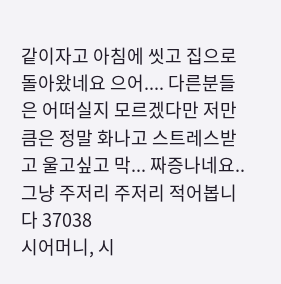같이자고 아침에 씻고 집으로돌아왔네요 으어.... 다른분들은 어떠실지 모르겠다만 저만큼은 정말 화나고 스트레스받고 울고싶고 막... 짜증나네요.. 그냥 주저리 주저리 적어봅니다 37038
시어머니, 시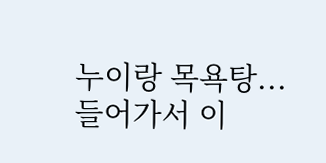누이랑 목욕탕...
들어가서 이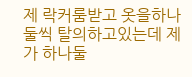제 락커룸받고 옷을하나둘씩 탈의하고있는데 제가 하나둘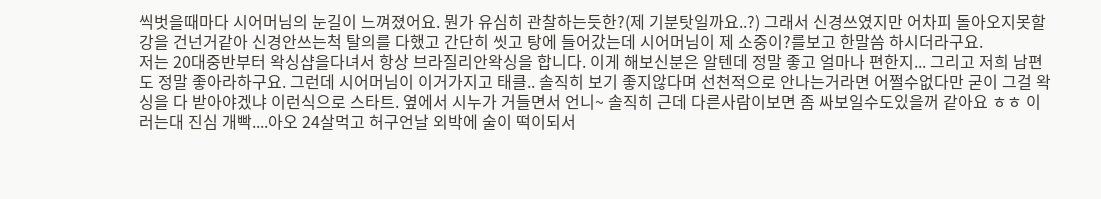씩벗을때마다 시어머님의 눈길이 느껴졌어요. 뭔가 유심히 관찰하는듯한?(제 기분탓일까요..?) 그래서 신경쓰였지만 어차피 돌아오지못할강을 건넌거같아 신경안쓰는척 탈의를 다했고 간단히 씻고 탕에 들어갔는데 시어머님이 제 소중이?를보고 한말씀 하시더라구요.
저는 20대중반부터 왁싱샵을다녀서 항상 브라질리안왁싱을 합니다. 이게 해보신분은 알텐데 정말 좋고 얼마나 편한지... 그리고 저희 남편도 정말 좋아라하구요. 그런데 시어머님이 이거가지고 태클.. 솔직히 보기 좋지않다며 선천적으로 안나는거라면 어쩔수없다만 굳이 그걸 왁싱을 다 받아야겠냐 이런식으로 스타트. 옆에서 시누가 거들면서 언니~ 솔직히 근데 다른사람이보면 좀 싸보일수도있을꺼 같아요 ㅎㅎ 이러는대 진심 개빡....아오 24살먹고 허구언날 외박에 술이 떡이되서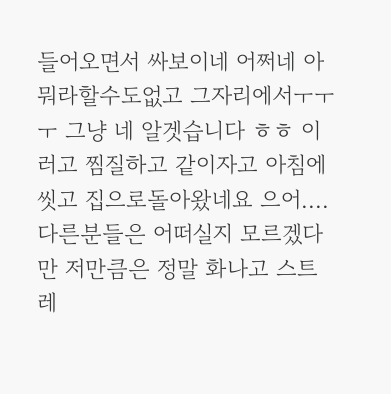들어오면서 싸보이네 어쩌네 아 뭐라할수도없고 그자리에서ㅜㅜㅜ 그냥 네 알겟습니다 ㅎㅎ 이러고 찜질하고 같이자고 아침에 씻고 집으로돌아왔네요 으어.... 다른분들은 어떠실지 모르겠다만 저만큼은 정말 화나고 스트레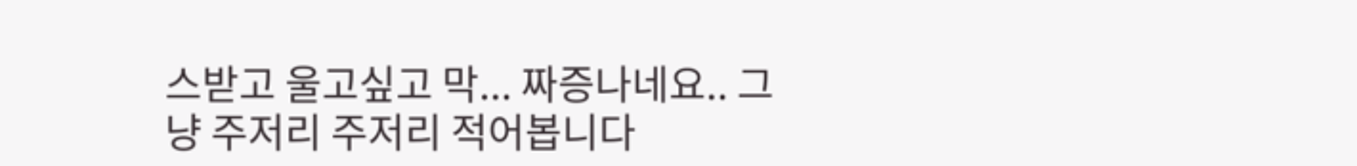스받고 울고싶고 막... 짜증나네요.. 그냥 주저리 주저리 적어봅니다